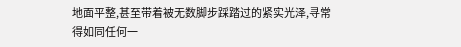地面平整,甚至带着被无数脚步踩踏过的紧实光泽,寻常得如同任何一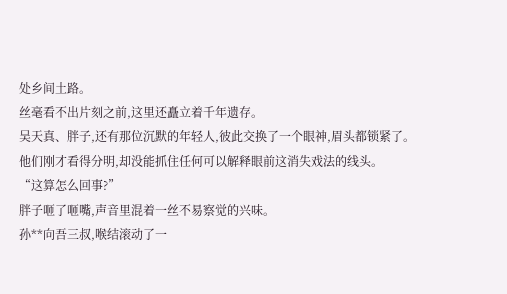处乡间土路。
丝毫看不出片刻之前,这里还矗立着千年遗存。
吴天真、胖子,还有那位沉默的年轻人,彼此交换了一个眼神,眉头都锁紧了。
他们刚才看得分明,却没能抓住任何可以解释眼前这消失戏法的线头。
“这算怎么回事?”
胖子咂了咂嘴,声音里混着一丝不易察觉的兴味。
孙**向吾三叔,喉结滚动了一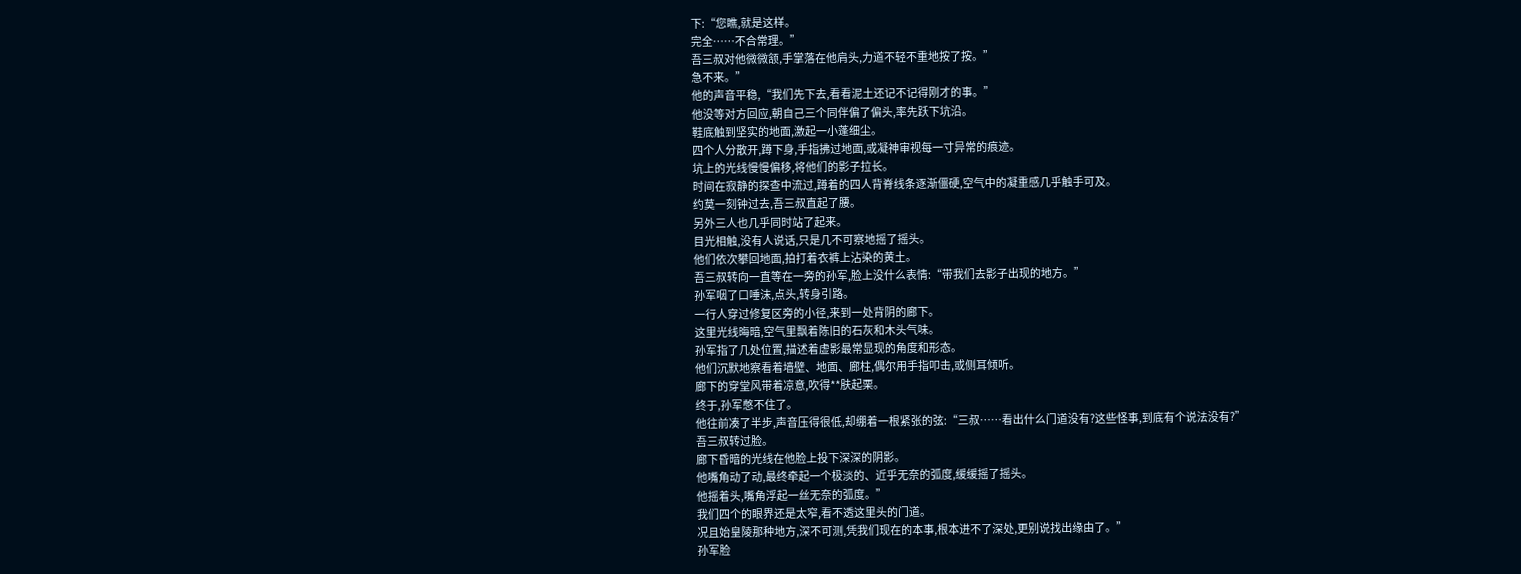下:“您瞧,就是这样。
完全……不合常理。”
吾三叔对他微微颔,手掌落在他肩头,力道不轻不重地按了按。”
急不来。”
他的声音平稳,“我们先下去,看看泥土还记不记得刚才的事。”
他没等对方回应,朝自己三个同伴偏了偏头,率先跃下坑沿。
鞋底触到坚实的地面,激起一小蓬细尘。
四个人分散开,蹲下身,手指拂过地面,或凝神审视每一寸异常的痕迹。
坑上的光线慢慢偏移,将他们的影子拉长。
时间在寂静的探查中流过,蹲着的四人背脊线条逐渐僵硬,空气中的凝重感几乎触手可及。
约莫一刻钟过去,吾三叔直起了腰。
另外三人也几乎同时站了起来。
目光相触,没有人说话,只是几不可察地摇了摇头。
他们依次攀回地面,拍打着衣裤上沾染的黄土。
吾三叔转向一直等在一旁的孙军,脸上没什么表情:“带我们去影子出现的地方。”
孙军咽了口唾沫,点头,转身引路。
一行人穿过修复区旁的小径,来到一处背阴的廊下。
这里光线晦暗,空气里飘着陈旧的石灰和木头气味。
孙军指了几处位置,描述着虚影最常显现的角度和形态。
他们沉默地察看着墙壁、地面、廊柱,偶尔用手指叩击,或侧耳倾听。
廊下的穿堂风带着凉意,吹得**肤起栗。
终于,孙军憋不住了。
他往前凑了半步,声音压得很低,却绷着一根紧张的弦:“三叔……看出什么门道没有?这些怪事,到底有个说法没有?”
吾三叔转过脸。
廊下昏暗的光线在他脸上投下深深的阴影。
他嘴角动了动,最终牵起一个极淡的、近乎无奈的弧度,缓缓摇了摇头。
他摇着头,嘴角浮起一丝无奈的弧度。”
我们四个的眼界还是太窄,看不透这里头的门道。
况且始皇陵那种地方,深不可测,凭我们现在的本事,根本进不了深处,更别说找出缘由了。”
孙军脸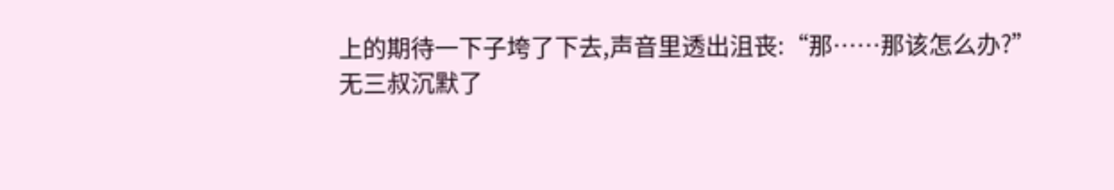上的期待一下子垮了下去,声音里透出沮丧:“那……那该怎么办?”
无三叔沉默了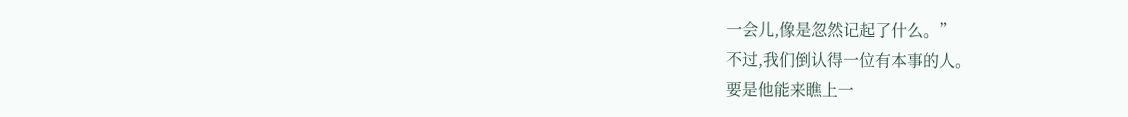一会儿,像是忽然记起了什么。”
不过,我们倒认得一位有本事的人。
要是他能来瞧上一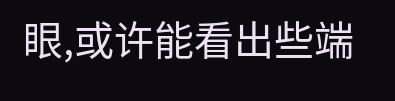眼,或许能看出些端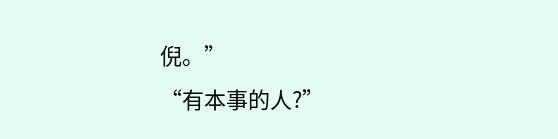倪。”
“有本事的人?”